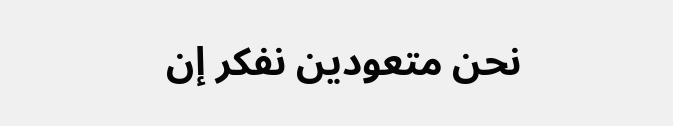نحن متعودين نفكر إن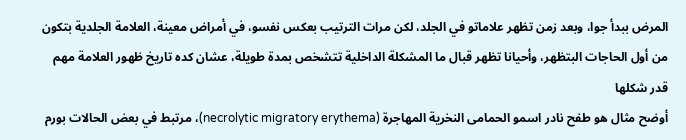المرض ببدأ جوا، وبعد زمن تظهر علاماتو في الجلد، لكن مرات الترتيب بعكس نفسو، في أمراض معينة، العلامة الجلدية بتكون من أول الحاجات البتظهر، وأحيانا تظهر قبال ما المشكلة الداخلية تتشخص بمدة طويلة، عشان كده تاريخ ظهور العلامة مهم قدر شكلها
أوضح مثال هو طفح نادر اسمو الحمامى النخرية المهاجرة (necrolytic migratory erythema)، مرتبط في بعض الحالات بورم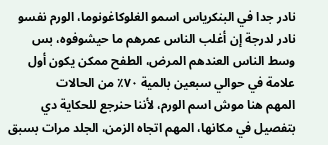نادر جدا في البنكرياس اسمو الغلوكاغونوما، الورم نفسو نادر لدرجة إن أغلب الناس عمرهم ما حيشوفوه، بس وسط الناس العندهم المرض، الطفح ممكن يكون أول علامة في حوالي سبعين بالمية ٧٠٪ من الحالات
المهم هنا موش اسم الورم، لأننا حنرجع للحكاية دي بتفصيل في مكانها، المهم اتجاه الزمن، الجلد مرات بسبق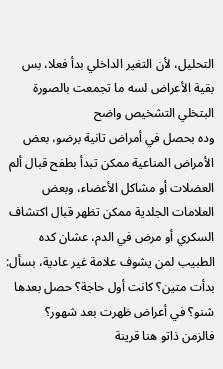التحليل، لأن التغير الداخلي بدأ فعلا، بس بقية الأعراض لسه ما تجمعت بالصورة البتخلي التشخيص واضح
وده بحصل في أمراض تانية برضو، بعض الأمراض المناعية ممكن تبدأ بطفح قبال ألم العضلات أو مشاكل الأعضاء، وبعض العلامات الجلدية ممكن تظهر قبال اكتشاف السكري أو مرض في الدم، عشان كده الطبيب لمن يشوف علامة غير عادية، بسأل: بدأت متين؟ كانت أول حاجة؟ حصل بعدها شنو؟ في أعراض ظهرت بعد شهور؟
فالزمن ذاتو هنا قرينة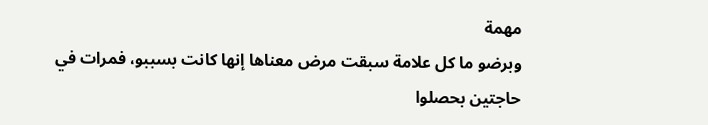مهمة
وبرضو ما كل علامة سبقت مرض معناها إنها كانت بسببو، فمرات في حاجتين بحصلوا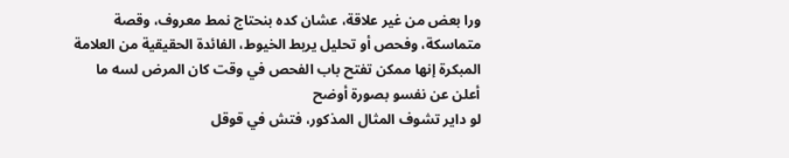ورا بعض من غير علاقة، عشان كده بنحتاج نمط معروف، وقصة متماسكة، وفحص أو تحليل يربط الخيوط، الفائدة الحقيقية من العلامة المبكرة إنها ممكن تفتح باب الفحص في وقت كان المرض لسه ما أعلن عن نفسو بصورة أوضح
لو داير تشوف المثال المذكور، فتش في قوقل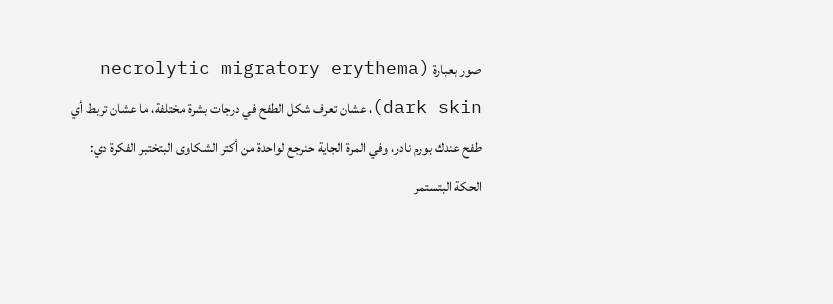صور بعبارة (necrolytic migratory erythema dark skin)، عشان تعرف شكل الطفح في درجات بشرة مختلفة، ما عشان تربط أي طفح عندك بورم نادر، وفي المرة الجاية حنرجع لواحدة من أكتر الشكاوى البتختبر الفكرة دي: الحكة البتستمر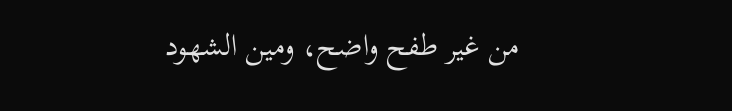من غير طفح واضح، ومين الشهود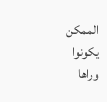الممكن يكونوا وراها